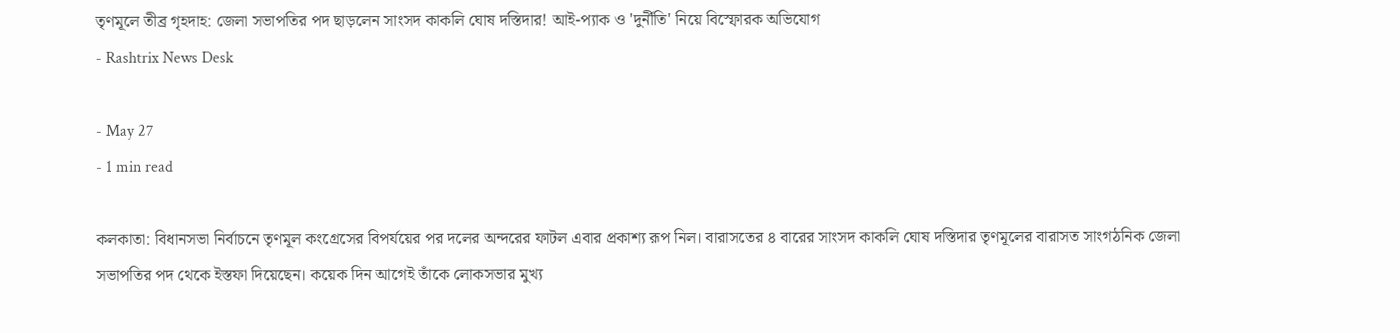তৃণমূলে তীব্র গৃহদাহ: জেলা সভাপতির পদ ছাড়লেন সাংসদ কাকলি ঘোষ দস্তিদার! আই-প্যাক ও 'দুর্নীতি' নিয়ে বিস্ফোরক অভিযোগ
- Rashtrix News Desk

- May 27
- 1 min read

কলকাতা: বিধানসভা নির্বাচনে তৃণমূল কংগ্রেসের বিপর্যয়ের পর দলের অন্দরের ফাটল এবার প্রকাশ্য রূপ নিল। বারাসতের ৪ বারের সাংসদ কাকলি ঘোষ দস্তিদার তৃণমূলের বারাসত সাংগঠনিক জেলা সভাপতির পদ থেকে ইস্তফা দিয়েছেন। কয়েক দিন আগেই তাঁকে লোকসভার মুখ্য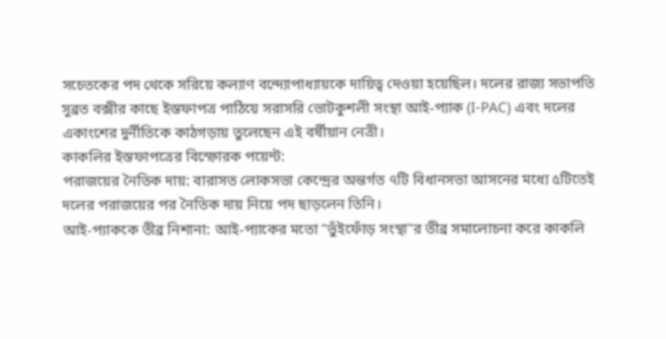সচেতকের পদ থেকে সরিয়ে কল্যাণ বন্দ্যোপাধ্যায়কে দায়িত্ব দেওয়া হয়েছিল। দলের রাজ্য সভাপতি সুব্রত বক্সীর কাছে ইস্তফাপত্র পাঠিয়ে সরাসরি ভোটকুশলী সংস্থা আই-প্যাক (I-PAC) এবং দলের একাংশের দুর্নীতিকে কাঠগড়ায় তুলেছেন এই বর্ষীয়ান নেত্রী।
কাকলির ইস্তফাপত্রের বিস্ফোরক পয়েন্ট:
পরাজয়ের নৈতিক দায়: বারাসত লোকসভা কেন্দ্রের অন্তর্গত ৭টি বিধানসভা আসনের মধ্যে ৫টিতেই দলের পরাজয়ের পর নৈতিক দায় নিয়ে পদ ছাড়লেন তিনি।
আই-প্যাককে তীব্র নিশানা: আই-প্যাকের মতো "ভুঁইফোঁড় সংস্থা"র তীব্র সমালোচনা করে কাকলি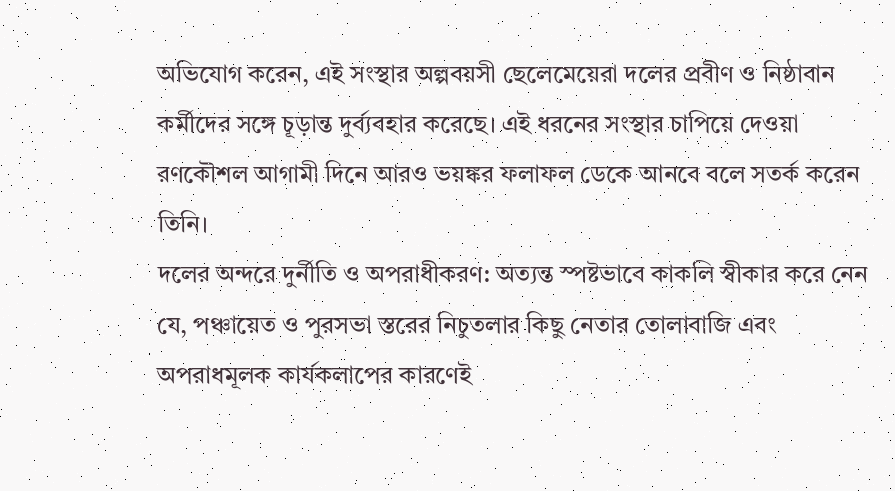অভিযোগ করেন, এই সংস্থার অল্পবয়সী ছেলেমেয়েরা দলের প্রবীণ ও নিষ্ঠাবান কর্মীদের সঙ্গে চূড়ান্ত দুর্ব্যবহার করেছে। এই ধরনের সংস্থার চাপিয়ে দেওয়া রণকৌশল আগামী দিনে আরও ভয়ঙ্কর ফলাফল ডেকে আনবে বলে সতর্ক করেন তিনি।
দলের অন্দরে দুর্নীতি ও অপরাধীকরণ: অত্যন্ত স্পষ্টভাবে কাকলি স্বীকার করে নেন যে, পঞ্চায়েত ও পুরসভা স্তরের নিচুতলার কিছু নেতার তোলাবাজি এবং অপরাধমূলক কার্যকলাপের কারণেই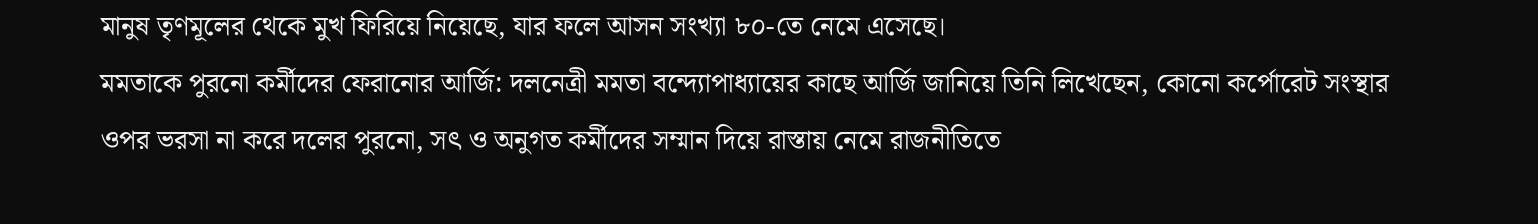মানুষ তৃণমূলের থেকে মুখ ফিরিয়ে নিয়েছে, যার ফলে আসন সংখ্যা ৮০-তে নেমে এসেছে।
মমতাকে পুরনো কর্মীদের ফেরানোর আর্জি: দলনেত্রী মমতা বন্দ্যোপাধ্যায়ের কাছে আর্জি জানিয়ে তিনি লিখেছেন, কোনো কর্পোরেট সংস্থার ওপর ভরসা না করে দলের পুরনো, সৎ ও অনুগত কর্মীদের সম্মান দিয়ে রাস্তায় নেমে রাজনীতিতে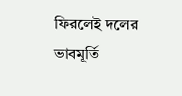ফিরলেই দলের ভাবমূর্তি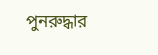পুনরুদ্ধার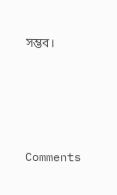সম্ভব।




Comments